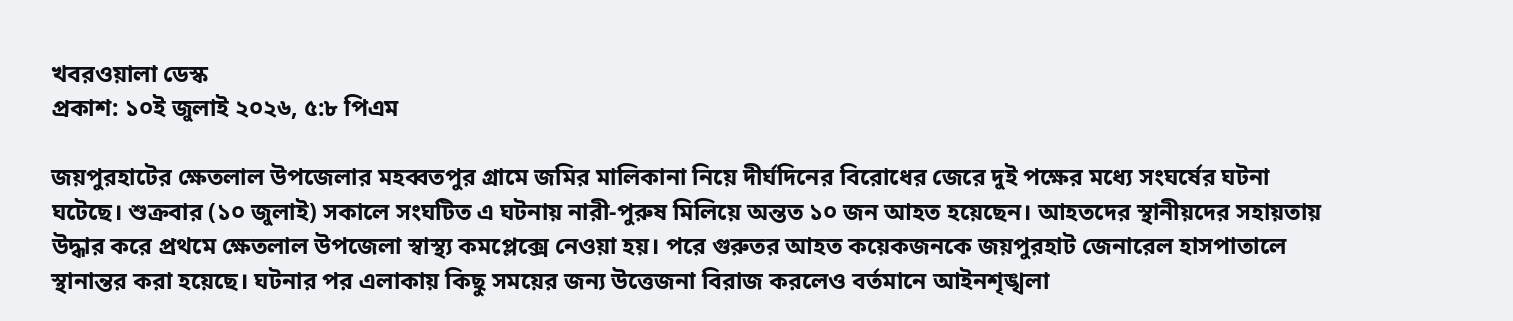খবরওয়ালা ডেস্ক
প্রকাশ: ১০ই জুলাই ২০২৬, ৫:৮ পিএম

জয়পুরহাটের ক্ষেতলাল উপজেলার মহব্বতপুর গ্রামে জমির মালিকানা নিয়ে দীর্ঘদিনের বিরোধের জেরে দুই পক্ষের মধ্যে সংঘর্ষের ঘটনা ঘটেছে। শুক্রবার (১০ জুলাই) সকালে সংঘটিত এ ঘটনায় নারী-পুরুষ মিলিয়ে অন্তত ১০ জন আহত হয়েছেন। আহতদের স্থানীয়দের সহায়তায় উদ্ধার করে প্রথমে ক্ষেতলাল উপজেলা স্বাস্থ্য কমপ্লেক্সে নেওয়া হয়। পরে গুরুতর আহত কয়েকজনকে জয়পুরহাট জেনারেল হাসপাতালে স্থানান্তর করা হয়েছে। ঘটনার পর এলাকায় কিছু সময়ের জন্য উত্তেজনা বিরাজ করলেও বর্তমানে আইনশৃঙ্খলা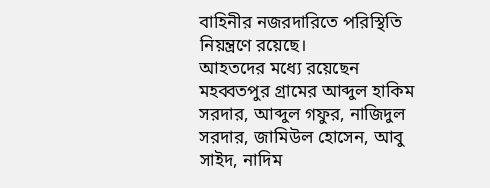বাহিনীর নজরদারিতে পরিস্থিতি নিয়ন্ত্রণে রয়েছে।
আহতদের মধ্যে রয়েছেন মহব্বতপুর গ্রামের আব্দুল হাকিম সরদার, আব্দুল গফুর, নাজিদুল সরদার, জামিউল হোসেন, আবু সাইদ, নাদিম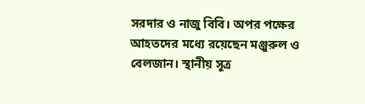সরদার ও নাজু বিবি। অপর পক্ষের আহতদের মধ্যে রয়েছেন মঞ্জুরুল ও বেলজান। স্থানীয় সূত্র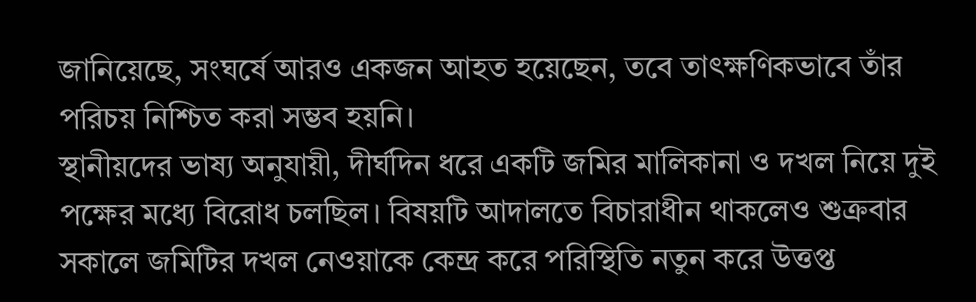জানিয়েছে, সংঘর্ষে আরও একজন আহত হয়েছেন, তবে তাৎক্ষণিকভাবে তাঁর পরিচয় নিশ্চিত করা সম্ভব হয়নি।
স্থানীয়দের ভাষ্য অনুযায়ী, দীর্ঘদিন ধরে একটি জমির মালিকানা ও দখল নিয়ে দুই পক্ষের মধ্যে বিরোধ চলছিল। বিষয়টি আদালতে বিচারাধীন থাকলেও শুক্রবার সকালে জমিটির দখল নেওয়াকে কেন্দ্র করে পরিস্থিতি নতুন করে উত্তপ্ত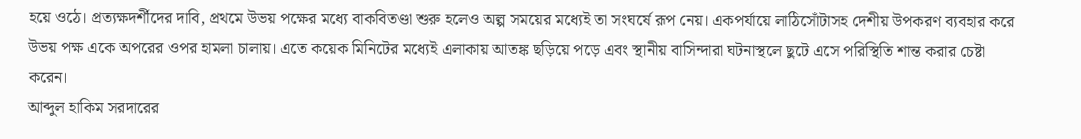হয়ে ওঠে। প্রত্যক্ষদর্শীদের দাবি, প্রথমে উভয় পক্ষের মধ্যে বাকবিতণ্ডা শুরু হলেও অল্প সময়ের মধ্যেই তা সংঘর্ষে রূপ নেয়। একপর্যায়ে লাঠিসোঁটাসহ দেশীয় উপকরণ ব্যবহার করে উভয় পক্ষ একে অপরের ওপর হামলা চালায়। এতে কয়েক মিনিটের মধ্যেই এলাকায় আতঙ্ক ছড়িয়ে পড়ে এবং স্থানীয় বাসিন্দারা ঘটনাস্থলে ছুটে এসে পরিস্থিতি শান্ত করার চেষ্টা করেন।
আব্দুল হাকিম সরদারের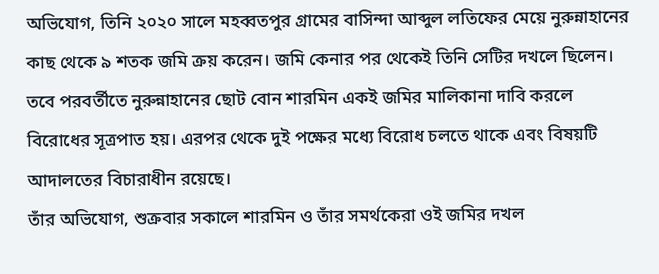অভিযোগ, তিনি ২০২০ সালে মহব্বতপুর গ্রামের বাসিন্দা আব্দুল লতিফের মেয়ে নুরুন্নাহানের কাছ থেকে ৯ শতক জমি ক্রয় করেন। জমি কেনার পর থেকেই তিনি সেটির দখলে ছিলেন। তবে পরবর্তীতে নুরুন্নাহানের ছোট বোন শারমিন একই জমির মালিকানা দাবি করলে বিরোধের সূত্রপাত হয়। এরপর থেকে দুই পক্ষের মধ্যে বিরোধ চলতে থাকে এবং বিষয়টি আদালতের বিচারাধীন রয়েছে।
তাঁর অভিযোগ, শুক্রবার সকালে শারমিন ও তাঁর সমর্থকেরা ওই জমির দখল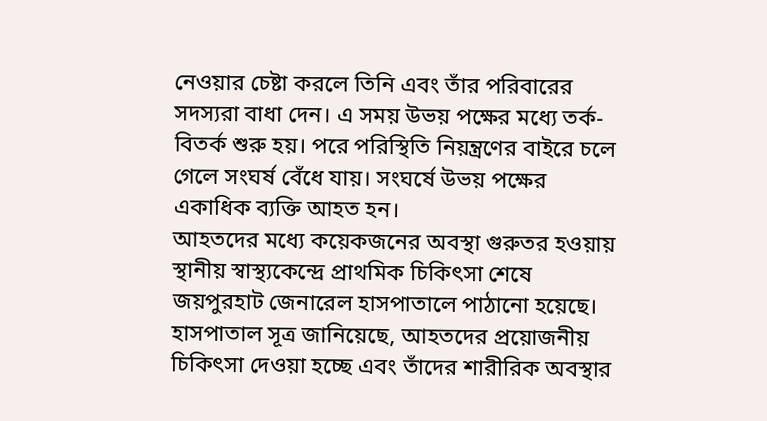নেওয়ার চেষ্টা করলে তিনি এবং তাঁর পরিবারের সদস্যরা বাধা দেন। এ সময় উভয় পক্ষের মধ্যে তর্ক-বিতর্ক শুরু হয়। পরে পরিস্থিতি নিয়ন্ত্রণের বাইরে চলে গেলে সংঘর্ষ বেঁধে যায়। সংঘর্ষে উভয় পক্ষের একাধিক ব্যক্তি আহত হন।
আহতদের মধ্যে কয়েকজনের অবস্থা গুরুতর হওয়ায় স্থানীয় স্বাস্থ্যকেন্দ্রে প্রাথমিক চিকিৎসা শেষে জয়পুরহাট জেনারেল হাসপাতালে পাঠানো হয়েছে। হাসপাতাল সূত্র জানিয়েছে, আহতদের প্রয়োজনীয় চিকিৎসা দেওয়া হচ্ছে এবং তাঁদের শারীরিক অবস্থার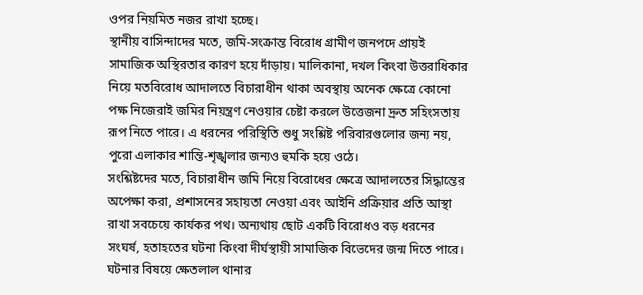ওপর নিয়মিত নজর রাখা হচ্ছে।
স্থানীয় বাসিন্দাদের মতে, জমি-সংক্রান্ত বিরোধ গ্রামীণ জনপদে প্রায়ই সামাজিক অস্থিরতার কারণ হয়ে দাঁড়ায়। মালিকানা, দখল কিংবা উত্তরাধিকার নিয়ে মতবিরোধ আদালতে বিচারাধীন থাকা অবস্থায় অনেক ক্ষেত্রে কোনো পক্ষ নিজেরাই জমির নিয়ন্ত্রণ নেওয়ার চেষ্টা করলে উত্তেজনা দ্রুত সহিংসতায় রূপ নিতে পারে। এ ধরনের পরিস্থিতি শুধু সংশ্লিষ্ট পরিবারগুলোর জন্য নয়, পুরো এলাকার শান্তি-শৃঙ্খলার জন্যও হুমকি হয়ে ওঠে।
সংশ্লিষ্টদের মতে, বিচারাধীন জমি নিয়ে বিরোধের ক্ষেত্রে আদালতের সিদ্ধান্তের অপেক্ষা করা, প্রশাসনের সহায়তা নেওয়া এবং আইনি প্রক্রিয়ার প্রতি আস্থা রাখা সবচেয়ে কার্যকর পথ। অন্যথায় ছোট একটি বিরোধও বড় ধরনের সংঘর্ষ, হতাহতের ঘটনা কিংবা দীর্ঘস্থায়ী সামাজিক বিভেদের জন্ম দিতে পারে।
ঘটনার বিষয়ে ক্ষেতলাল থানার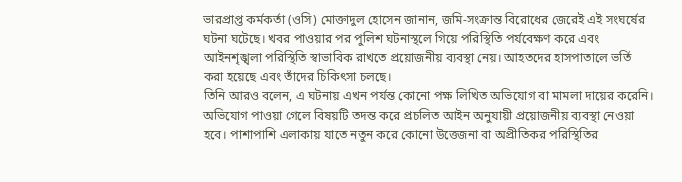ভারপ্রাপ্ত কর্মকর্তা (ওসি) মোক্তাদুল হোসেন জানান, জমি-সংক্রান্ত বিরোধের জেরেই এই সংঘর্ষের ঘটনা ঘটেছে। খবর পাওয়ার পর পুলিশ ঘটনাস্থলে গিয়ে পরিস্থিতি পর্যবেক্ষণ করে এবং আইনশৃঙ্খলা পরিস্থিতি স্বাভাবিক রাখতে প্রয়োজনীয় ব্যবস্থা নেয়। আহতদের হাসপাতালে ভর্তি করা হয়েছে এবং তাঁদের চিকিৎসা চলছে।
তিনি আরও বলেন, এ ঘটনায় এখন পর্যন্ত কোনো পক্ষ লিখিত অভিযোগ বা মামলা দায়ের করেনি। অভিযোগ পাওয়া গেলে বিষয়টি তদন্ত করে প্রচলিত আইন অনুযায়ী প্রয়োজনীয় ব্যবস্থা নেওয়া হবে। পাশাপাশি এলাকায় যাতে নতুন করে কোনো উত্তেজনা বা অপ্রীতিকর পরিস্থিতির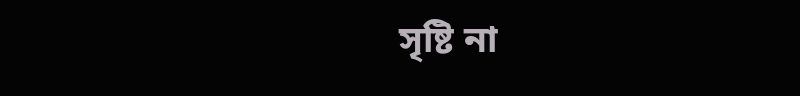সৃষ্টি না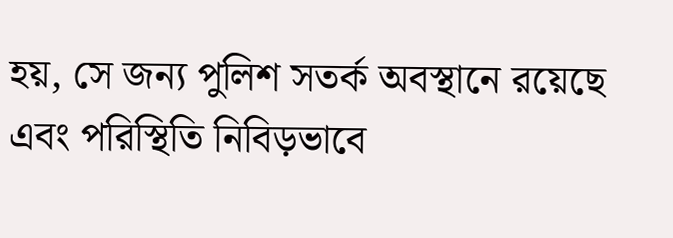হয়, সে জন্য পুলিশ সতর্ক অবস্থানে রয়েছে এবং পরিস্থিতি নিবিড়ভাবে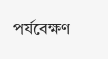পর্যবেক্ষণ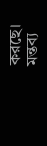করছে।
মন্তব্য